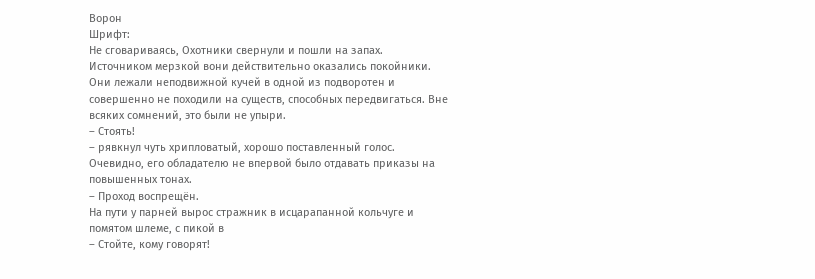Ворон
Шрифт:
Не сговариваясь, Охотники свернули и пошли на запах.
Источником мерзкой вони действительно оказались покойники. Они лежали неподвижной кучей в одной из подворотен и совершенно не походили на существ, способных передвигаться. Вне всяких сомнений, это были не упыри.
– Стоять!
– рявкнул чуть хрипловатый, хорошо поставленный голос. Очевидно, его обладателю не впервой было отдавать приказы на повышенных тонах.
– Проход воспрещён.
На пути у парней вырос стражник в исцарапанной кольчуге и помятом шлеме, с пикой в
– Стойте, кому говорят!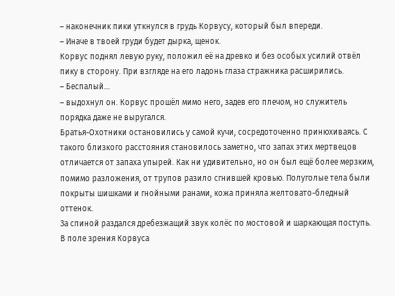– наконечник пики уткнулся в грудь Корвусу, который был впереди.
– Иначе в твоей груди будет дырка, щенок.
Корвус поднял левую руку, положил её на древко и без особых усилий отвёл пику в сторону. При взгляде на его ладонь глаза стражника расширились.
– Беспалый...
– выдохнул он. Корвус прошёл мимо него, задев его плечом, но служитель порядка даже не выругался.
Братья-Охотники остановились у самой кучи, сосредоточенно принюхиваясь. С такого близкого расстояния становилось заметно, что запах этих мертвецов отличается от запаха упырей. Как ни удивительно, но он был ещё более мерзким, помимо разложения, от трупов разило сгнившей кровью. Полуголые тела были покрыты шишками и гнойными ранами, кожа приняла желтовато-бледный оттенок.
За спиной раздался дребезжащий звук колёс по мостовой и шаркающая поступь. В поле зрения Корвуса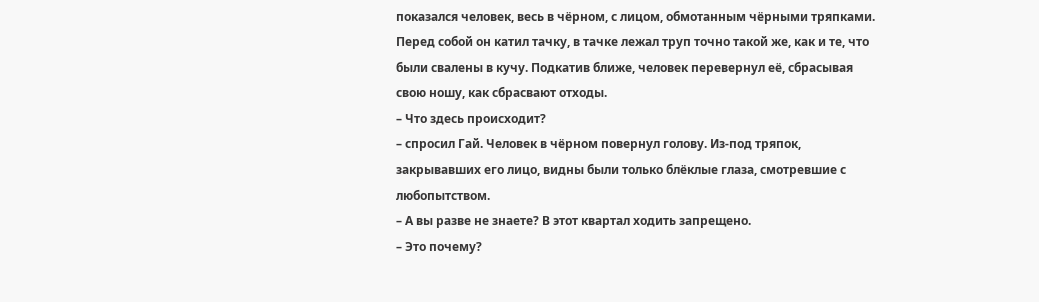показался человек, весь в чёрном, с лицом, обмотанным чёрными тряпками. Перед собой он катил тачку, в тачке лежал труп точно такой же, как и те, что были свалены в кучу. Подкатив ближе, человек перевернул её, сбрасывая свою ношу, как сбрасвают отходы.
– Что здесь происходит?
– спросил Гай. Человек в чёрном повернул голову. Из-под тряпок, закрывавших его лицо, видны были только блёклые глаза, смотревшие с любопытством.
– А вы разве не знаете? В этот квартал ходить запрещено.
– Это почему?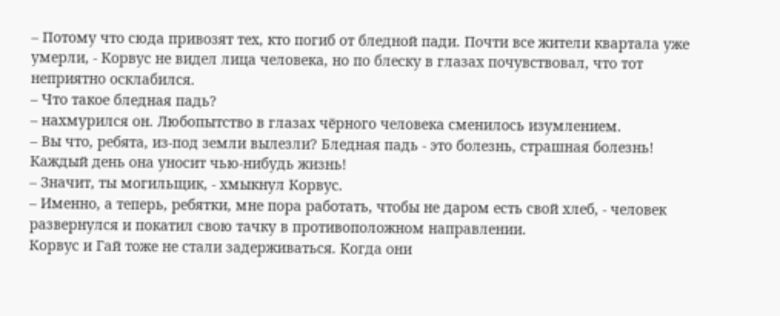– Потому что сюда привозят тех, кто погиб от бледной пади. Почти все жители квартала уже умерли, - Корвус не видел лица человека, но по блеску в глазах почувствовал, что тот неприятно осклабился.
– Что такое бледная падь?
– нахмурился он. Любопытство в глазах чёрного человека сменилось изумлением.
– Вы что, ребята, из-под земли вылезли? Бледная падь - это болезнь, страшная болезнь! Каждый день она уносит чью-нибудь жизнь!
– Значит, ты могильщик, - хмыкнул Корвус.
– Именно, а теперь, ребятки, мне пора работать, чтобы не даром есть свой хлеб, - человек развернулся и покатил свою тачку в противоположном направлении.
Корвус и Гай тоже не стали задерживаться. Когда они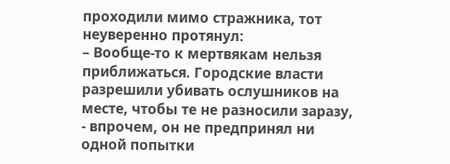проходили мимо стражника, тот неуверенно протянул:
– Вообще-то к мертвякам нельзя приближаться. Городские власти разрешили убивать ослушников на месте, чтобы те не разносили заразу, - впрочем, он не предпринял ни одной попытки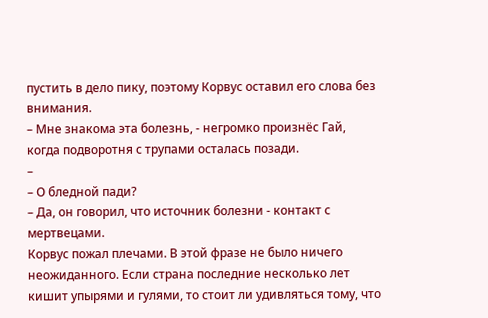пустить в дело пику, поэтому Корвус оставил его слова без внимания.
– Мне знакома эта болезнь, - негромко произнёс Гай, когда подворотня с трупами осталась позади.
–
– О бледной пади?
– Да, он говорил, что источник болезни - контакт с мертвецами.
Корвус пожал плечами. В этой фразе не было ничего неожиданного. Если страна последние несколько лет кишит упырями и гулями, то стоит ли удивляться тому, что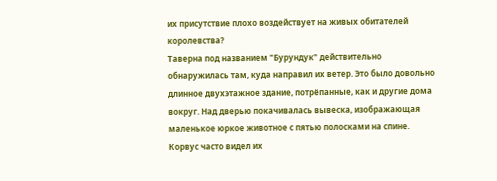их присутствие плохо воздействует на живых обитателей королевства?
Таверна под названием "Бурундук" действительно обнаружилась там, куда направил их ветер. Это было довольно длинное двухэтажное здание, потрёпанные, как и другие дома вокруг. Над дверью покачивалась вывеска, изображающая маленькое юркое животное с пятью полосками на спине. Корвус часто видел их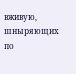вживую, шныряющих по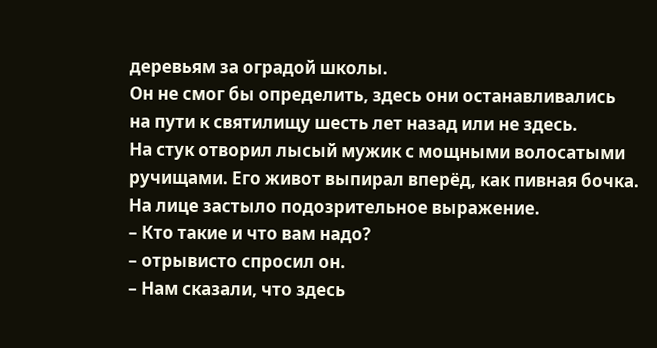деревьям за оградой школы.
Он не смог бы определить, здесь они останавливались на пути к святилищу шесть лет назад или не здесь.
На стук отворил лысый мужик с мощными волосатыми ручищами. Его живот выпирал вперёд, как пивная бочка. На лице застыло подозрительное выражение.
– Кто такие и что вам надо?
– отрывисто спросил он.
– Нам сказали, что здесь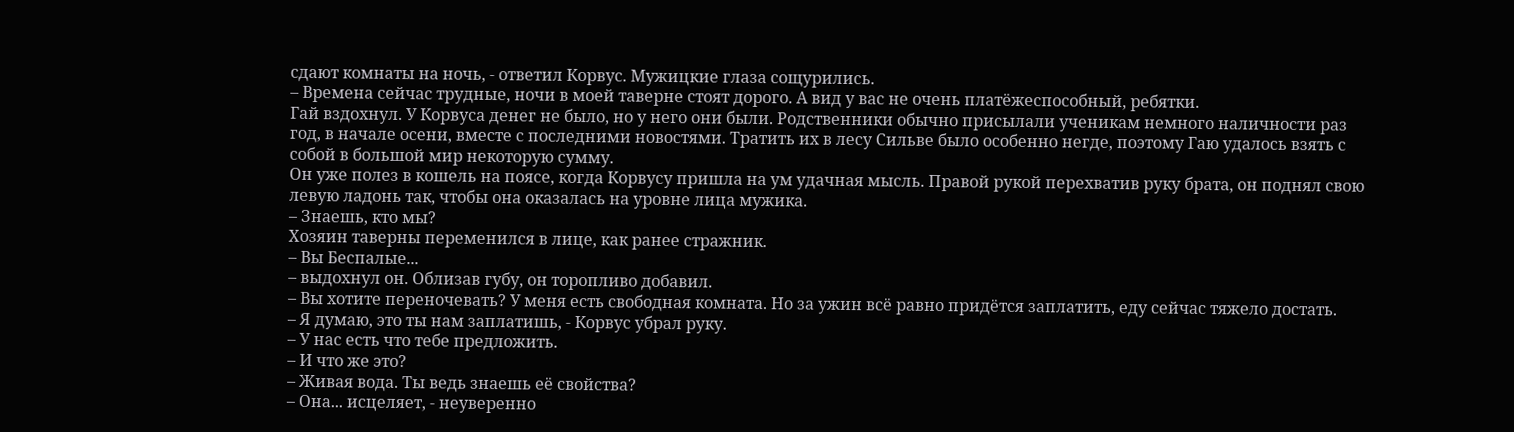сдают комнаты на ночь, - ответил Корвус. Мужицкие глаза сощурились.
– Времена сейчас трудные, ночи в моей таверне стоят дорого. А вид у вас не очень платёжеспособный, ребятки.
Гай вздохнул. У Корвуса денег не было, но у него они были. Родственники обычно присылали ученикам немного наличности раз год, в начале осени, вместе с последними новостями. Тратить их в лесу Сильве было особенно негде, поэтому Гаю удалось взять с собой в большой мир некоторую сумму.
Он уже полез в кошель на поясе, когда Корвусу пришла на ум удачная мысль. Правой рукой перехватив руку брата, он поднял свою левую ладонь так, чтобы она оказалась на уровне лица мужика.
– Знаешь, кто мы?
Хозяин таверны переменился в лице, как ранее стражник.
– Вы Беспалые...
– выдохнул он. Облизав губу, он торопливо добавил.
– Вы хотите переночевать? У меня есть свободная комната. Но за ужин всё равно придётся заплатить, еду сейчас тяжело достать.
– Я думаю, это ты нам заплатишь, - Корвус убрал руку.
– У нас есть что тебе предложить.
– И что же это?
– Живая вода. Ты ведь знаешь её свойства?
– Она... исцеляет, - неуверенно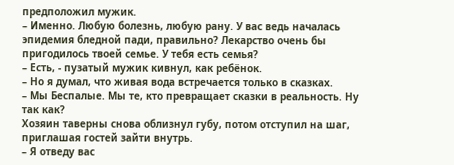предположил мужик.
– Именно. Любую болезнь, любую рану. У вас ведь началась эпидемия бледной пади, правильно? Лекарство очень бы пригодилось твоей семье. У тебя есть семья?
– Есть, - пузатый мужик кивнул, как ребёнок.
– Но я думал, что живая вода встречается только в сказках.
– Мы Беспалые. Мы те, кто превращает сказки в реальность. Ну так как?
Хозяин таверны снова облизнул губу, потом отступил на шаг, приглашая гостей зайти внутрь.
– Я отведу вас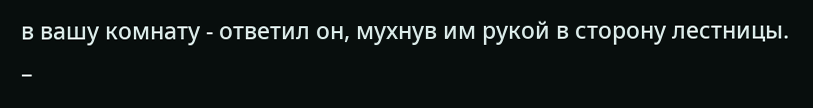в вашу комнату - ответил он, мухнув им рукой в сторону лестницы.
–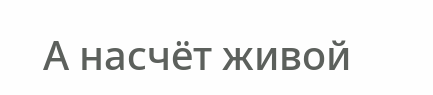А насчёт живой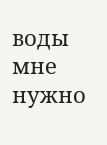воды мне нужно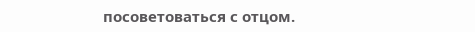посоветоваться с отцом.